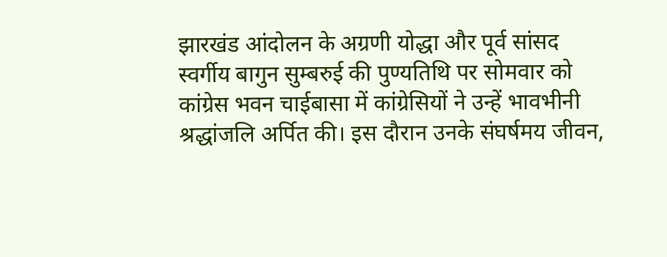झारखंड आंदोलन के अग्रणी योद्धा और पूर्व सांसद स्वर्गीय बागुन सुम्बरुई की पुण्यतिथि पर सोमवार को कांग्रेस भवन चाईबासा में कांग्रेसियों ने उन्हें भावभीनी श्रद्धांजलि अर्पित की। इस दौरान उनके संघर्षमय जीवन,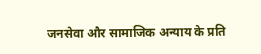जनसेवा और सामाजिक अन्याय के प्रति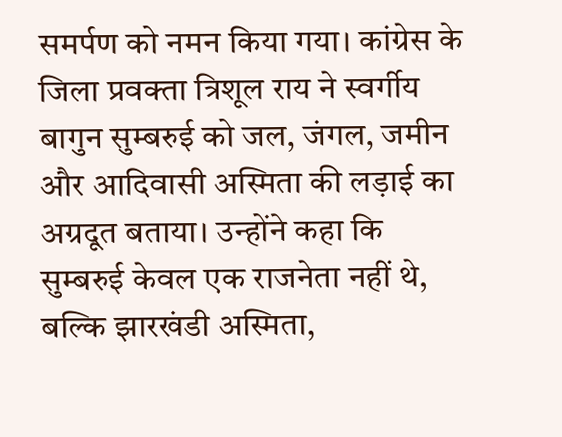समर्पण को नमन किया गया। कांग्रेस के जिला प्रवक्ता त्रिशूल राय ने स्वर्गीय बागुन सुम्बरुई को जल, जंगल, जमीन और आदिवासी अस्मिता की लड़ाई का अग्रदूत बताया। उन्होंने कहा कि सुम्बरुई केवल एक राजनेता नहीं थे, बल्कि झारखंडी अस्मिता,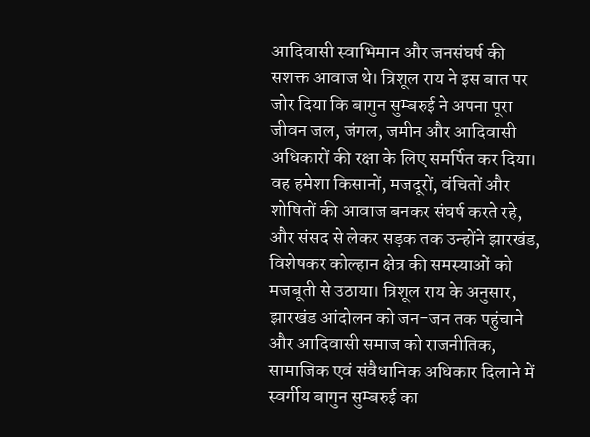आदिवासी स्वाभिमान और जनसंघर्ष की सशक्त आवाज थे। त्रिशूल राय ने इस बात पर जोर दिया कि बागुन सुम्बरुई ने अपना पूरा जीवन जल, जंगल, जमीन और आदिवासी अधिकारों की रक्षा के लिए समर्पित कर दिया। वह हमेशा किसानों, मजदूरों, वंचितों और शोषितों की आवाज बनकर संघर्ष करते रहे, और संसद से लेकर सड़क तक उन्होंने झारखंड, विशेषकर कोल्हान क्षेत्र की समस्याओं को मजबूती से उठाया। त्रिशूल राय के अनुसार, झारखंड आंदोलन को जन-जन तक पहुंचाने और आदिवासी समाज को राजनीतिक, सामाजिक एवं संवैधानिक अधिकार दिलाने में स्वर्गीय बागुन सुम्बरुई का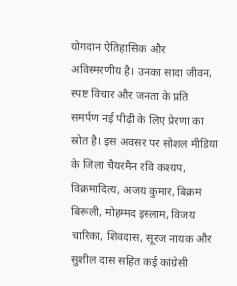योगदान ऐतिहासिक और अविस्मरणीय है। उनका सादा जीवन, स्पष्ट विचार और जनता के प्रति समर्पण नई पीढ़ी के लिए प्रेरणा का स्रोत है। इस अवसर पर सोशल मीडिया के जिला चैयरमैन रवि कश्यप, विक्रमादित्य, अजय कुमार, बिक्रम बिरूली, मोहम्मद इस्लाम, विजय चारिका, शिवदास, सूरज नायक और सुशील दास सहित कई कांग्रेसी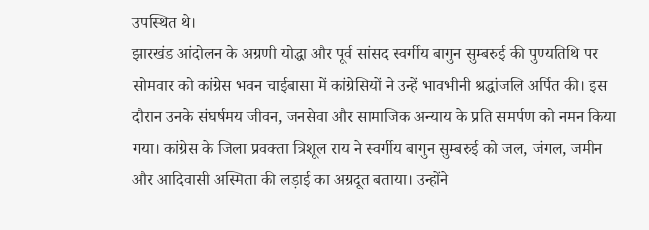उपस्थित थे।
झारखंड आंदोलन के अग्रणी योद्धा और पूर्व सांसद स्वर्गीय बागुन सुम्बरुई की पुण्यतिथि पर सोमवार को कांग्रेस भवन चाईबासा में कांग्रेसियों ने उन्हें भावभीनी श्रद्धांजलि अर्पित की। इस दौरान उनके संघर्षमय जीवन, जनसेवा और सामाजिक अन्याय के प्रति समर्पण को नमन किया गया। कांग्रेस के जिला प्रवक्ता त्रिशूल राय ने स्वर्गीय बागुन सुम्बरुई को जल, जंगल, जमीन और आदिवासी अस्मिता की लड़ाई का अग्रदूत बताया। उन्होंने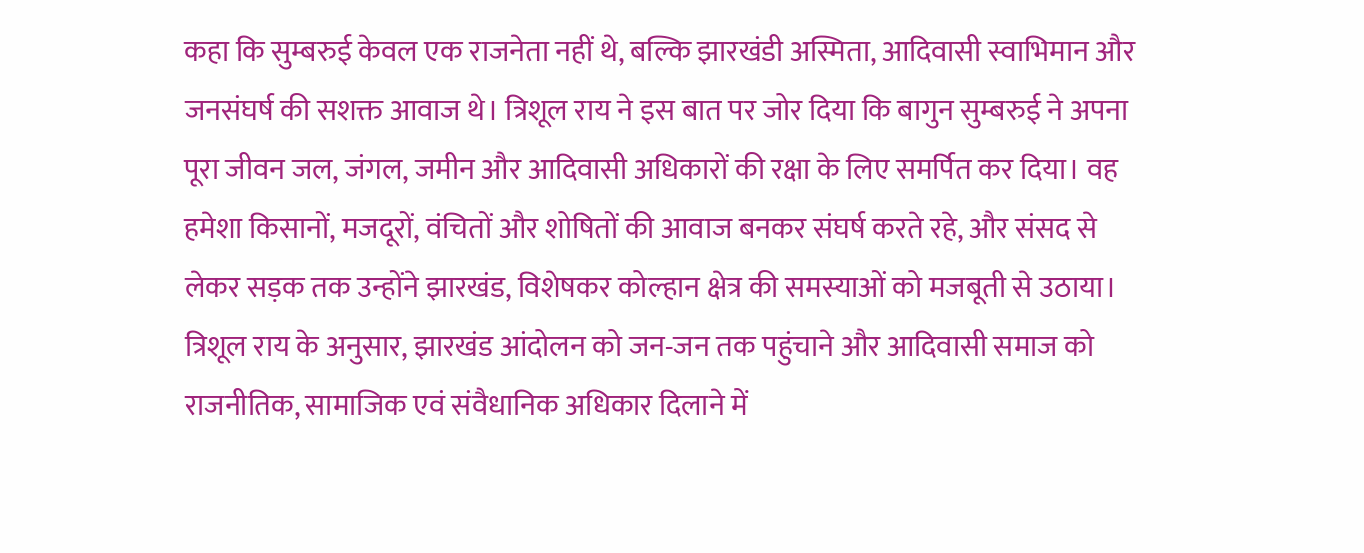कहा कि सुम्बरुई केवल एक राजनेता नहीं थे, बल्कि झारखंडी अस्मिता, आदिवासी स्वाभिमान और जनसंघर्ष की सशक्त आवाज थे। त्रिशूल राय ने इस बात पर जोर दिया कि बागुन सुम्बरुई ने अपना पूरा जीवन जल, जंगल, जमीन और आदिवासी अधिकारों की रक्षा के लिए समर्पित कर दिया। वह हमेशा किसानों, मजदूरों, वंचितों और शोषितों की आवाज बनकर संघर्ष करते रहे, और संसद से लेकर सड़क तक उन्होंने झारखंड, विशेषकर कोल्हान क्षेत्र की समस्याओं को मजबूती से उठाया। त्रिशूल राय के अनुसार, झारखंड आंदोलन को जन-जन तक पहुंचाने और आदिवासी समाज को राजनीतिक, सामाजिक एवं संवैधानिक अधिकार दिलाने में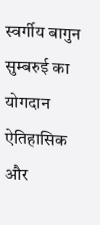स्वर्गीय बागुन सुम्बरुई का योगदान ऐतिहासिक और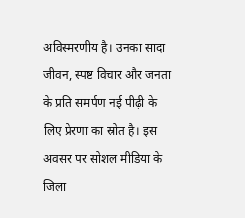अविस्मरणीय है। उनका सादा जीवन, स्पष्ट विचार और जनता के प्रति समर्पण नई पीढ़ी के लिए प्रेरणा का स्रोत है। इस अवसर पर सोशल मीडिया के जिला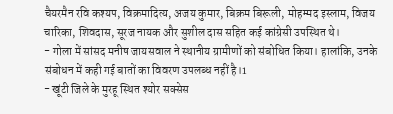चैयरमैन रवि कश्यप, विक्रमादित्य, अजय कुमार, बिक्रम बिरूली, मोहम्मद इस्लाम, विजय चारिका, शिवदास, सूरज नायक और सुशील दास सहित कई कांग्रेसी उपस्थित थे।
- गोला में सांसद मनीष जायसवाल ने स्थानीय ग्रामीणों को संबोधित किया। हालांकि, उनके संबोधन में कही गई बातों का विवरण उपलब्ध नहीं है।1
- खूंटी जिले के मुरहू स्थित श्योर सक्सेस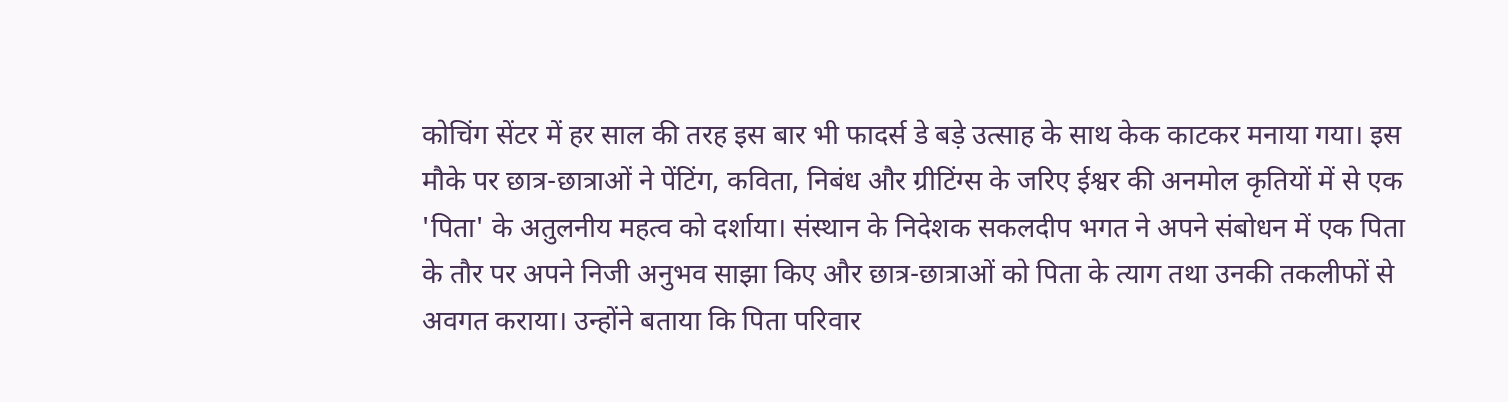कोचिंग सेंटर में हर साल की तरह इस बार भी फादर्स डे बड़े उत्साह के साथ केक काटकर मनाया गया। इस मौके पर छात्र-छात्राओं ने पेंटिंग, कविता, निबंध और ग्रीटिंग्स के जरिए ईश्वर की अनमोल कृतियों में से एक 'पिता' के अतुलनीय महत्व को दर्शाया। संस्थान के निदेशक सकलदीप भगत ने अपने संबोधन में एक पिता के तौर पर अपने निजी अनुभव साझा किए और छात्र-छात्राओं को पिता के त्याग तथा उनकी तकलीफों से अवगत कराया। उन्होंने बताया कि पिता परिवार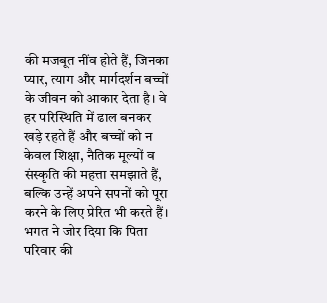की मजबूत नींव होते हैं, जिनका प्यार, त्याग और मार्गदर्शन बच्चों के जीवन को आकार देता है। वे हर परिस्थिति में ढाल बनकर खड़े रहते हैं और बच्चों को न केवल शिक्षा, नैतिक मूल्यों व संस्कृति की महत्ता समझाते हैं, बल्कि उन्हें अपने सपनों को पूरा करने के लिए प्रेरित भी करते हैं। भगत ने जोर दिया कि पिता परिवार की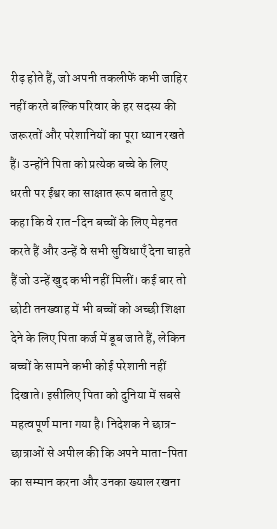रीढ़ होते हैं, जो अपनी तकलीफें कभी जाहिर नहीं करते बल्कि परिवार के हर सदस्य की जरूरतों और परेशानियों का पूरा ध्यान रखते हैं। उन्होंने पिता को प्रत्येक बच्चे के लिए धरती पर ईश्वर का साक्षात रूप बताते हुए कहा कि वे रात-दिन बच्चों के लिए मेहनत करते हैं और उन्हें वे सभी सुविधाएँ देना चाहते हैं जो उन्हें खुद कभी नहीं मिलीं। कई बार तो छोटी तनख्वाह में भी बच्चों को अच्छी शिक्षा देने के लिए पिता कर्ज में डूब जाते हैं, लेकिन बच्चों के सामने कभी कोई परेशानी नहीं दिखाते। इसीलिए पिता को दुनिया में सबसे महत्वपूर्ण माना गया है। निदेशक ने छात्र-छात्राओं से अपील की कि अपने माता-पिता का सम्मान करना और उनका ख्याल रखना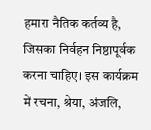हमारा नैतिक कर्तव्य है, जिसका निर्वहन निष्ठापूर्वक करना चाहिए। इस कार्यक्रम में रचना, श्रेया, अंजलि,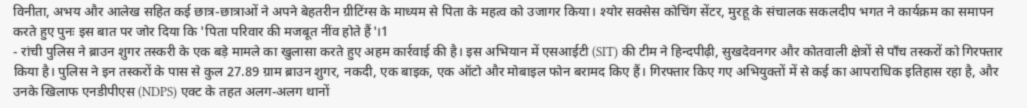विनीता, अभय और आलेख सहित कई छात्र-छात्राओं ने अपने बेहतरीन ग्रीटिंग्स के माध्यम से पिता के महत्व को उजागर किया। श्योर सक्सेस कोचिंग सेंटर, मुरहू के संचालक सकलदीप भगत ने कार्यक्रम का समापन करते हुए पुनः इस बात पर जोर दिया कि 'पिता परिवार की मजबूत नींव होते हैं'।1
- रांची पुलिस ने ब्राउन शुगर तस्करी के एक बड़े मामले का खुलासा करते हुए अहम कार्रवाई की है। इस अभियान में एसआईटी (SIT) की टीम ने हिन्दपीढ़ी, सुखदेवनगर और कोतवाली क्षेत्रों से पाँच तस्करों को गिरफ्तार किया है। पुलिस ने इन तस्करों के पास से कुल 27.89 ग्राम ब्राउन शुगर, नकदी, एक बाइक, एक ऑटो और मोबाइल फोन बरामद किए हैं। गिरफ्तार किए गए अभियुक्तों में से कई का आपराधिक इतिहास रहा है, और उनके खिलाफ एनडीपीएस (NDPS) एक्ट के तहत अलग-अलग थानों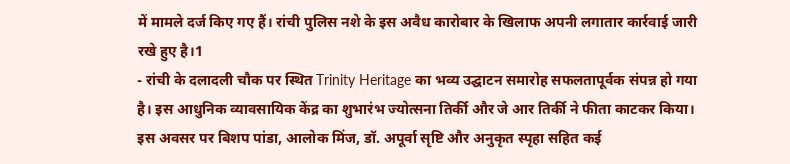में मामले दर्ज किए गए हैं। रांची पुलिस नशे के इस अवैध कारोबार के खिलाफ अपनी लगातार कार्रवाई जारी रखे हुए है।1
- रांची के दलादली चौक पर स्थित Trinity Heritage का भव्य उद्घाटन समारोह सफलतापूर्वक संपन्न हो गया है। इस आधुनिक व्यावसायिक केंद्र का शुभारंभ ज्योत्सना तिर्की और जे आर तिर्की ने फीता काटकर किया। इस अवसर पर बिशप पांडा, आलोक मिंज, डॉ. अपूर्वा सृष्टि और अनुकृत स्पृहा सहित कई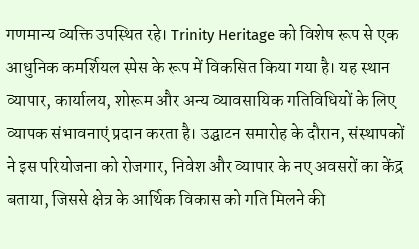गणमान्य व्यक्ति उपस्थित रहे। Trinity Heritage को विशेष रूप से एक आधुनिक कमर्शियल स्पेस के रूप में विकसित किया गया है। यह स्थान व्यापार, कार्यालय, शोरूम और अन्य व्यावसायिक गतिविधियों के लिए व्यापक संभावनाएं प्रदान करता है। उद्घाटन समारोह के दौरान, संस्थापकों ने इस परियोजना को रोजगार, निवेश और व्यापार के नए अवसरों का केंद्र बताया, जिससे क्षेत्र के आर्थिक विकास को गति मिलने की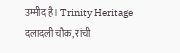उम्मीद है। Trinity Heritage दलादली चौक, रांची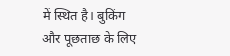में स्थित है। बुकिंग और पूछताछ के लिए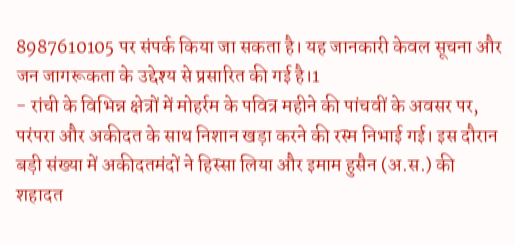8987610105 पर संपर्क किया जा सकता है। यह जानकारी केवल सूचना और जन जागरूकता के उद्देश्य से प्रसारित की गई है।1
- रांची के विभिन्न क्षेत्रों में मोहर्रम के पवित्र महीने की पांचवीं के अवसर पर, परंपरा और अकीदत के साथ निशान खड़ा करने की रस्म निभाई गई। इस दौरान बड़ी संख्या में अकीदतमंदों ने हिस्सा लिया और इमाम हुसैन (अ.स.) की शहादत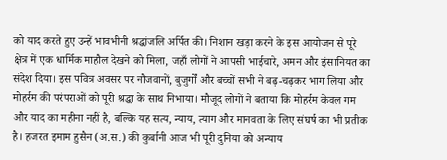को याद करते हुए उन्हें भावभीनी श्रद्धांजलि अर्पित की। निशान खड़ा करने के इस आयोजन से पूरे क्षेत्र में एक धार्मिक माहौल देखने को मिला, जहाँ लोगों ने आपसी भाईचारे, अमन और इंसानियत का संदेश दिया। इस पवित्र अवसर पर नौजवानों, बुजुर्गों और बच्चों सभी ने बढ़-चढ़कर भाग लिया और मोहर्रम की परंपराओं को पूरी श्रद्धा के साथ निभाया। मौजूद लोगों ने बताया कि मोहर्रम केवल गम और याद का महीना नहीं है, बल्कि यह सत्य, न्याय, त्याग और मानवता के लिए संघर्ष का भी प्रतीक है। हजरत इमाम हुसैन (अ.स.) की कुर्बानी आज भी पूरी दुनिया को अन्याय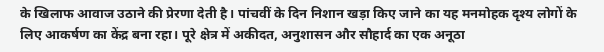के खिलाफ आवाज उठाने की प्रेरणा देती है। पांचवीं के दिन निशान खड़ा किए जाने का यह मनमोहक दृश्य लोगों के लिए आकर्षण का केंद्र बना रहा। पूरे क्षेत्र में अकीदत, अनुशासन और सौहार्द का एक अनूठा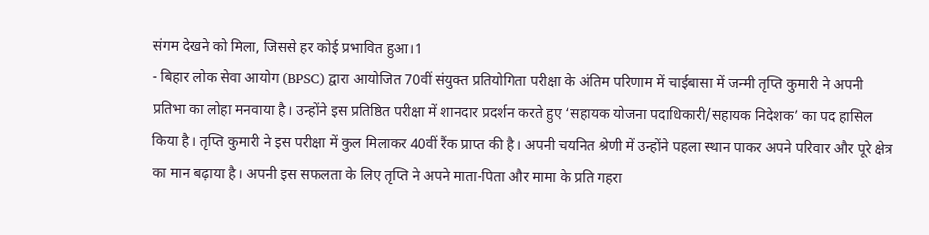संगम देखने को मिला, जिससे हर कोई प्रभावित हुआ।1
- बिहार लोक सेवा आयोग (BPSC) द्वारा आयोजित 70वीं संयुक्त प्रतियोगिता परीक्षा के अंतिम परिणाम में चाईबासा में जन्मी तृप्ति कुमारी ने अपनी प्रतिभा का लोहा मनवाया है। उन्होंने इस प्रतिष्ठित परीक्षा में शानदार प्रदर्शन करते हुए ‘सहायक योजना पदाधिकारी/सहायक निदेशक’ का पद हासिल किया है। तृप्ति कुमारी ने इस परीक्षा में कुल मिलाकर 40वीं रैंक प्राप्त की है। अपनी चयनित श्रेणी में उन्होंने पहला स्थान पाकर अपने परिवार और पूरे क्षेत्र का मान बढ़ाया है। अपनी इस सफलता के लिए तृप्ति ने अपने माता-पिता और मामा के प्रति गहरा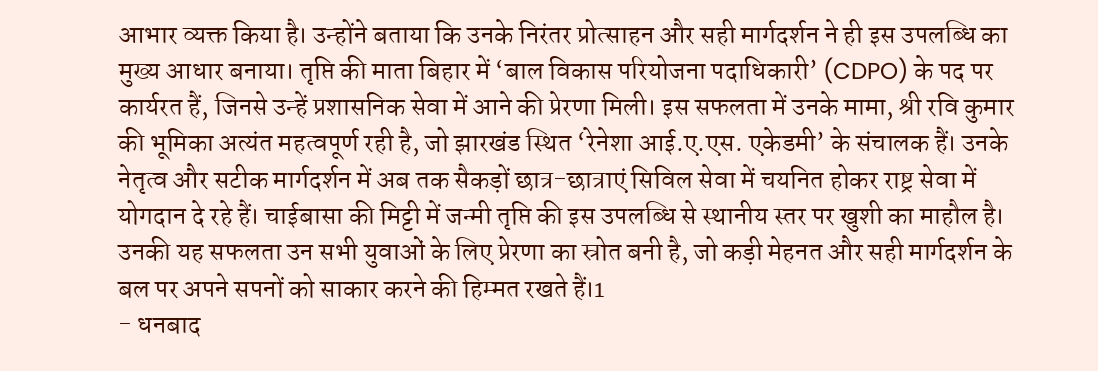आभार व्यक्त किया है। उन्होंने बताया कि उनके निरंतर प्रोत्साहन और सही मार्गदर्शन ने ही इस उपलब्धि का मुख्य आधार बनाया। तृप्ति की माता बिहार में ‘बाल विकास परियोजना पदाधिकारी’ (CDPO) के पद पर कार्यरत हैं, जिनसे उन्हें प्रशासनिक सेवा में आने की प्रेरणा मिली। इस सफलता में उनके मामा, श्री रवि कुमार की भूमिका अत्यंत महत्वपूर्ण रही है, जो झारखंड स्थित ‘रेनेशा आई.ए.एस. एकेडमी’ के संचालक हैं। उनके नेतृत्व और सटीक मार्गदर्शन में अब तक सैकड़ों छात्र-छात्राएं सिविल सेवा में चयनित होकर राष्ट्र सेवा में योगदान दे रहे हैं। चाईबासा की मिट्टी में जन्मी तृप्ति की इस उपलब्धि से स्थानीय स्तर पर खुशी का माहौल है। उनकी यह सफलता उन सभी युवाओं के लिए प्रेरणा का स्रोत बनी है, जो कड़ी मेहनत और सही मार्गदर्शन के बल पर अपने सपनों को साकार करने की हिम्मत रखते हैं।1
- धनबाद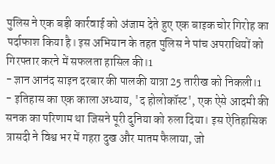पुलिस ने एक बड़ी कार्रवाई को अंजाम देते हुए एक बाइक चोर गिरोह का पर्दाफाश किया है। इस अभियान के तहत पुलिस ने पांच अपराधियों को गिरफ्तार करने में सफलता हासिल की।1
- ज्ञान आनंद साइन दरबार की पालकी यात्रा 25 तारीख को निकली।1
- इतिहास का एक काला अध्याय, 'द होलोकॉस्ट', एक ऐसे आदमी की सनक का परिणाम था जिसने पूरी दुनिया को रुला दिया। इस ऐतिहासिक त्रासदी ने विश्व भर में गहरा दुख और मातम फैलाया, जो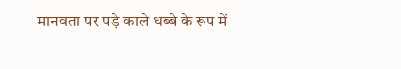मानवता पर पड़े काले धब्बे के रूप में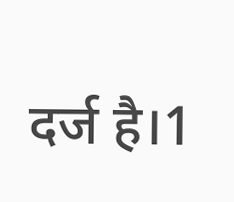दर्ज है।1